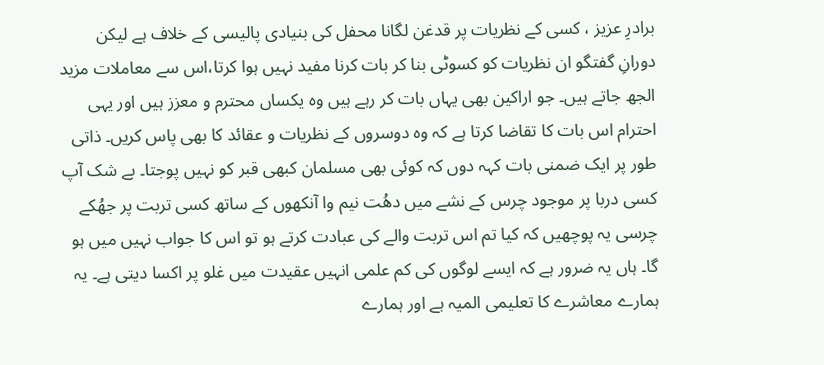برادرِ عزیز ، کسی کے نظریات پر قدغن لگانا محفل کی بنیادی پالیسی کے خلاف ہے لیکن دورانِ گفتگو ان نظریات کو کسوٹی بنا کر بات کرنا مفید نہیں ہوا کرتا،اس سے معاملات مزید الجھ جاتے ہیں۔ جو اراکین بھی یہاں بات کر رہے ہیں وہ یکساں محترم و معزز ہیں اور یہی احترام اس بات کا تقاضا کرتا ہے کہ وہ دوسروں کے نظریات و عقائد کا بھی پاس کریں۔ ذاتی طور پر ایک ضمنی بات کہہ دوں کہ کوئی بھی مسلمان کبھی قبر کو نہیں پوجتا۔ بے شک آپ کسی دربا پر موجود چرس کے نشے میں دھُت نیم وا آنکھوں کے ساتھ کسی تربت پر جھُکے چرسی یہ پوچھیں کہ کیا تم اس تربت والے کی عبادت کرتے ہو تو اس کا جواب نہیں میں ہو گا۔ ہاں یہ ضرور ہے کہ ایسے لوگوں کی کم علمی انہیں عقیدت میں غلو پر اکسا دیتی ہے۔ یہ ہمارے معاشرے کا تعلیمی المیہ ہے اور ہمارے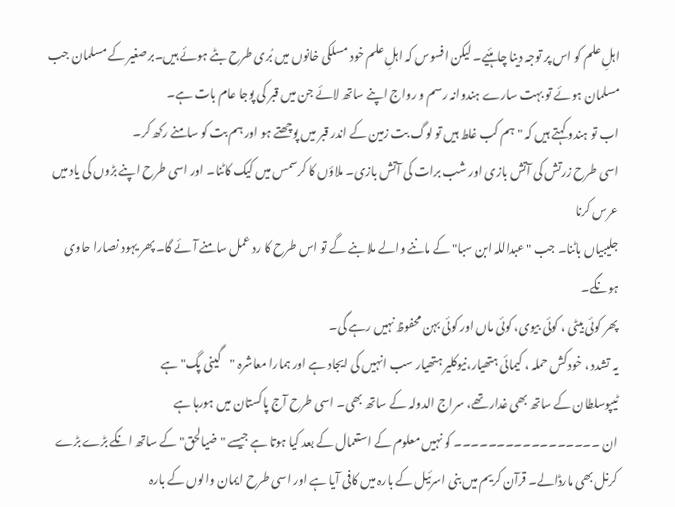اہلِ علم کو اس پر توجہ دینا چاہئیے۔ لیکن افسوس کہ اہلِ علم خود مسلکی خانوں میں بُری طرح بٹے ہوئے ہیں۔برصغیر کے مسلمان جب مسلمان ہوئے تو بہت سارے ہندوانہ رسم و رواج اپنے ساتھ لائے جن میں قبر کی پوجا عام بات ہے۔
اب تو ہندو کہتے ہیں کہ " ہم کب غلط ہیں تو لوگ بت زمین کے اندر قبر میں پوچھتے ہو اور ہم بت کو سامنے رکھ کر۔
اسی طرح زرتش کی آتش بازی اور شب برات کی آتش بازی۔ ملاؤں کا کرسمس میں کیک کاٹنا۔ اور اسی طرح اپنے بڑوں کی یاد میں عرس کرنا
جلیبیاں باٹنا۔ جب " عبداللہ ابن سبا" کے ماننے والے ملا بنے گے تو اس طرح کا رد عمل سامنے آئے گا۔ پھر یہود نصارا حاوی ہونگے۔
پھر کوئی بیٹی ، کوئی بیوی، کوئی ماں اور کوئی بہن محفوظ نہیں رہے گی۔
یہ تشدد ، خودکش حملہ ، کیمائی ہتھیار،نیوکلیر ہتھیار سب انہیں کی ایجاد ہے اور ہمارا معاشرہ "گینی پگ" ہے
ٹیپوسلطان کے ساتھ بھی غدار تھے، سراج الدولہ کے ساتھ بھی۔ اسی طرح آج پاکستان میں ہورہا ہے
ان ۔۔۔۔۔۔۔۔۔۔۔۔۔۔۔۔۔ کو نہیں معلوم کے استعمال کے بعد کیا ہوتا ہے جیسے "ضیالحق" کے ساتھ انکے بڑے بڑے
کرنل بھی مارڈالے۔ قرآن کریم میں بنی اسرئیل کے بارہ میں کافی آیا ہے اور اسی طرح ایمان والوں کے بارہ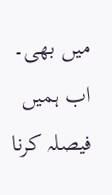میں بھی۔
اب ہمیں فیصلہ کرنا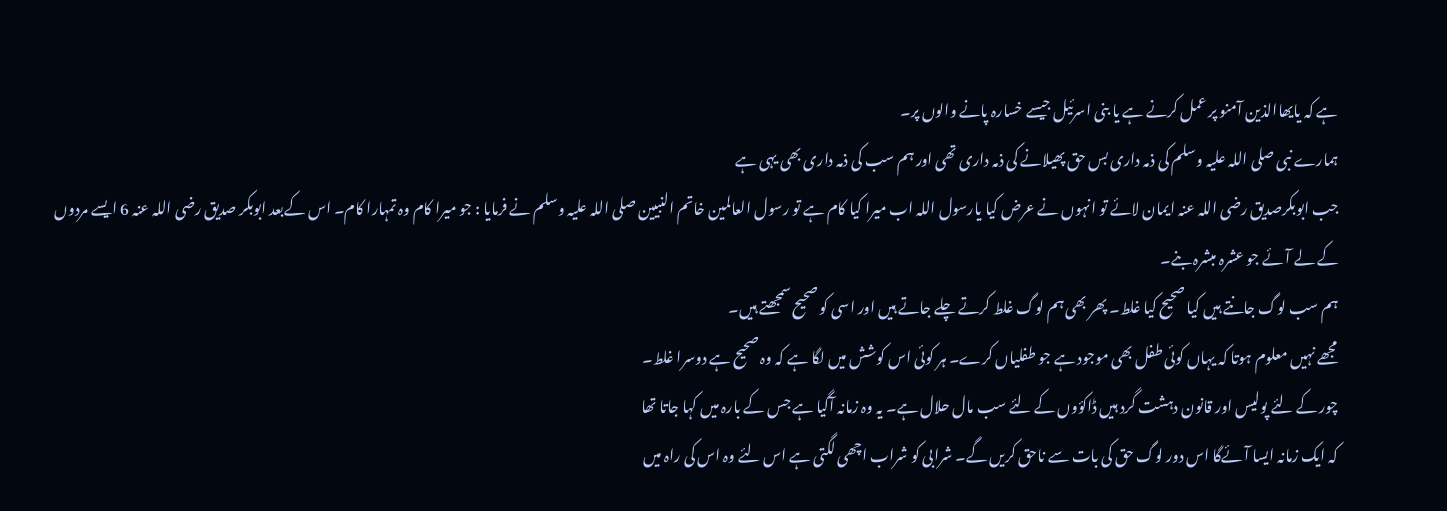ہے کہ یایھاالذین آمنو پر عمل کرنے ہے یا بنی اسرئیل جیسے خسارہ پانے والوں پر۔
ہمارے نبی صلی اللہ علیہ وسلم کی ذمہ داری بس حق پھیلانے کی ذمہ داری تھی اور ہم سب کی ذمہ داری بھی یہی ہے
جب ابوبکرصدیق رضی اللہ عنہ ایمان لائے تو انہوں نے عرض کیا یارسول اللہ اب میرا کیا کام ہے تو رسول العالمین خاتم النبیین صلی اللہ علیہ وسلم نے فرمایا : جو میرا کام وہ تمہارا کام۔ اس کےبعد ابوبکر صدیق رضی اللہ عنہ 6 ایسے مردوں کے لے آئے جو عشرہ مبشرہ بنے۔
ہم سب لوگ جانتے ہیں کیا صحیح کیا غلط۔ پھر بھی ہم لوگ غلط کرتے چلے جاتے ہیں اور اسی کو صحیح سمجھتے ہیں۔
مجھے نہیں معلوم ہوتا کہ یہاں کوئی طفل بھی موجود ہے جو طفلیاں کرے۔ ہر کوئی اس کوشش میں لگا ہے کہ وہ صحیح ہے دوسرا غلط۔
چور کے لئے پولیس اور قانون دہشت گرد ہیں ڈاکؤوں کے لئے سب مال حلال ہے۔ یہ وہ زمانہ آگیا ہے جس کے بارہ میں کہا جاتا تھا
کہ ایک زمانہ ایسا آئےگا اس دور لوگ حق کی بات سے ناحق کریں گے۔ شرابی کو شراب اچھی لگتی ہے اس لئے وہ اس کی راہ میں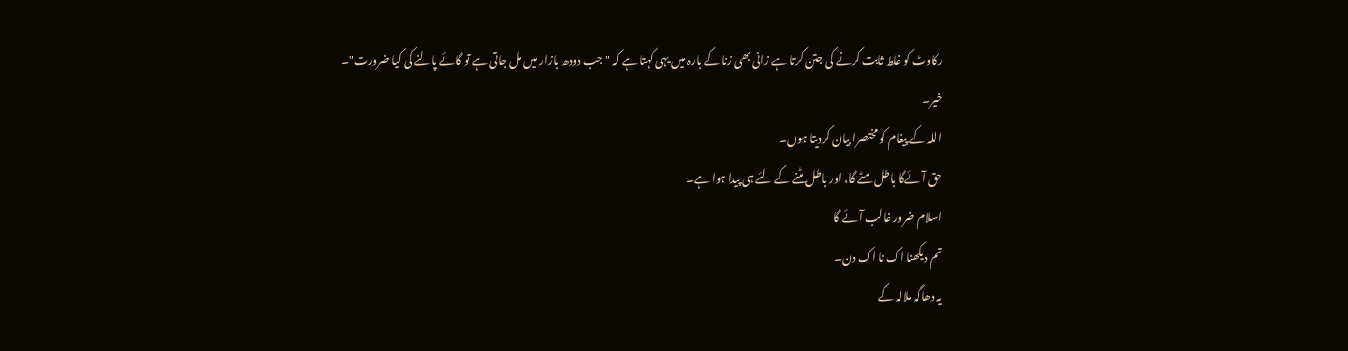رکاوٹ کو غلط ثابت کرنے کی جتن کرتا ہے زانی بھی زنا کے بارہ میں یہی کہتا ہے کہ " جب دودھ بازار میں مل جاتی ہے تو گائے پالنے کی کیا ضرورت"۔
خیر۔
اللہ کے پیغام کو مختصرا بیان کردیتا ہوں۔
حق آئےگا باطل مٹے گا، اور باطل مٹنے کے لئے ہی پیدا ہوا ہے۔
اسلام ضرور غالب آئے گا
تم دیکھنا اک نا اک دن۔
یہ دھاگہ ملالہ کے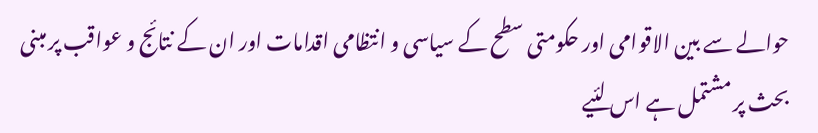حوالے سے بین الاقوامی اور حکومتی سطح کے سیاسی و انتظامی اقدامات اور ان کے نتائج و عواقب پر مبنی بحث پر مشتمل ہے اس لئیے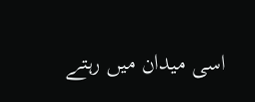اسی میدان میں رہتے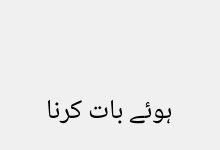ہوئے بات کرنا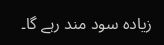زیادہ سود مند رہے گا۔